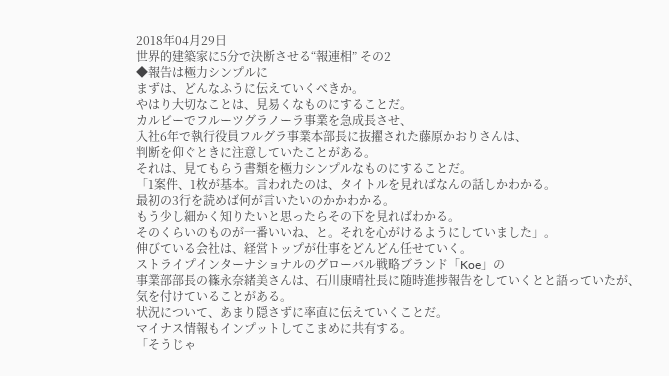2018年04月29日
世界的建築家に5分で決断させる“報連相” その2
◆報告は極力シンプルに
まずは、どんなふうに伝えていくべきか。
やはり大切なことは、見易くなものにすることだ。
カルビーでフルーツグラノーラ事業を急成長させ、
入社6年で執行役員フルグラ事業本部長に抜擢された藤原かおりさんは、
判断を仰ぐときに注意していたことがある。
それは、見てもらう書類を極力シンプルなものにすることだ。
「1案件、1枚が基本。言われたのは、タイトルを見ればなんの話しかわかる。
最初の3行を読めば何が言いたいのかかわかる。
もう少し細かく知りたいと思ったらその下を見ればわかる。
そのくらいのものが一番いいね、と。それを心がけるようにしていました」。
伸びている会社は、経営トップが仕事をどんどん任せていく。
ストライプインターナショナルのグローバル戦略ブランド「Koe」の
事業部部長の篠永奈緒美さんは、石川康晴社長に随時進捗報告をしていくとと語っていたが、
気を付けていることがある。
状況について、あまり隠さずに率直に伝えていくことだ。
マイナス情報もインプットしてこまめに共有する。
「そうじゃ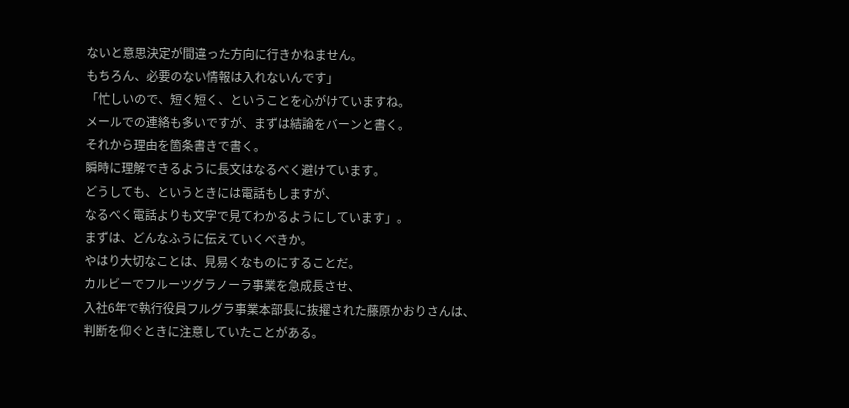ないと意思決定が間違った方向に行きかねません。
もちろん、必要のない情報は入れないんです」
「忙しいので、短く短く、ということを心がけていますね。
メールでの連絡も多いですが、まずは結論をバーンと書く。
それから理由を箇条書きで書く。
瞬時に理解できるように長文はなるべく避けています。
どうしても、というときには電話もしますが、
なるべく電話よりも文字で見てわかるようにしています」。
まずは、どんなふうに伝えていくべきか。
やはり大切なことは、見易くなものにすることだ。
カルビーでフルーツグラノーラ事業を急成長させ、
入社6年で執行役員フルグラ事業本部長に抜擢された藤原かおりさんは、
判断を仰ぐときに注意していたことがある。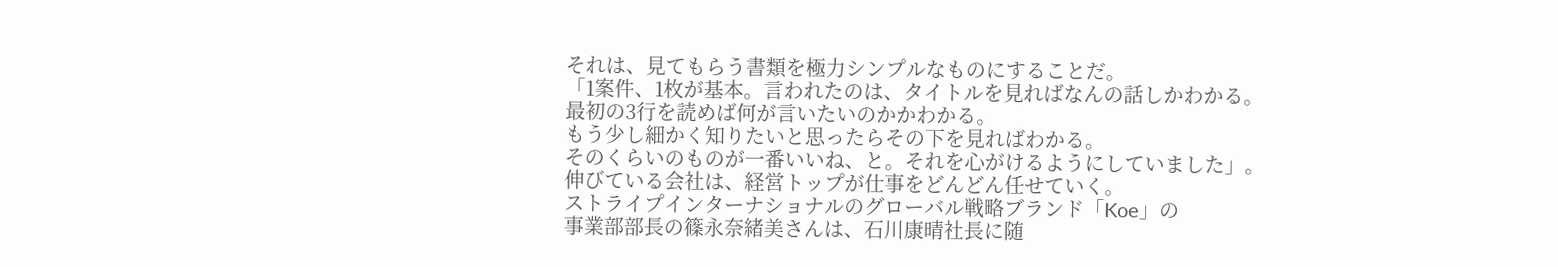それは、見てもらう書類を極力シンプルなものにすることだ。
「1案件、1枚が基本。言われたのは、タイトルを見ればなんの話しかわかる。
最初の3行を読めば何が言いたいのかかわかる。
もう少し細かく知りたいと思ったらその下を見ればわかる。
そのくらいのものが一番いいね、と。それを心がけるようにしていました」。
伸びている会社は、経営トップが仕事をどんどん任せていく。
ストライプインターナショナルのグローバル戦略ブランド「Koe」の
事業部部長の篠永奈緒美さんは、石川康晴社長に随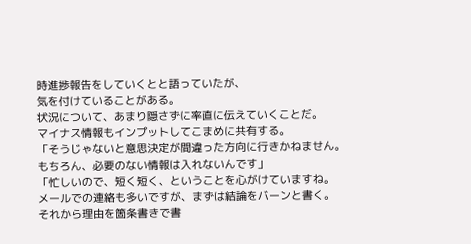時進捗報告をしていくとと語っていたが、
気を付けていることがある。
状況について、あまり隠さずに率直に伝えていくことだ。
マイナス情報もインプットしてこまめに共有する。
「そうじゃないと意思決定が間違った方向に行きかねません。
もちろん、必要のない情報は入れないんです」
「忙しいので、短く短く、ということを心がけていますね。
メールでの連絡も多いですが、まずは結論をバーンと書く。
それから理由を箇条書きで書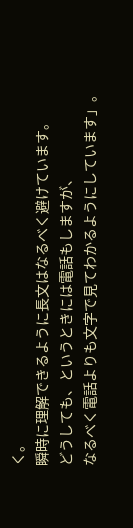く。
瞬時に理解できるように長文はなるべく避けています。
どうしても、というときには電話もしますが、
なるべく電話よりも文字で見てわかるようにしています」。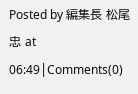Posted by 編集長 松尾 忠 at 06:49│Comments(0)